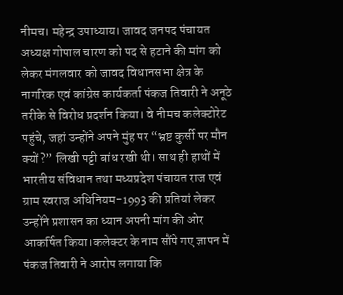नीमच। महेन्द्र उपाध्याय। जावद जनपद पंचायत अध्यक्ष गोपाल चारण को पद से हटाने की मांग को लेकर मंगलवार को जावद विधानसभा क्षेत्र के नागरिक एवं कांग्रेस कार्यकर्ता पंकज तिवारी ने अनूठे तरीके से विरोध प्रदर्शन किया। वे नीमच कलेक्टोरेट पहुंचे, जहां उन्होंने अपने मुंह पर “भ्रष्ट कुर्सी पर मौन क्यों?” लिखी पट्टी बांध रखी थी। साथ ही हाथों में भारतीय संविधान तथा मध्यप्रदेश पंचायत राज एवं ग्राम स्वराज अधिनियम-1993 की प्रतियां लेकर उन्होंने प्रशासन का ध्यान अपनी मांग की ओर आकर्षित किया।कलेक्टर के नाम सौंपे गए ज्ञापन में पंकज तिवारी ने आरोप लगाया कि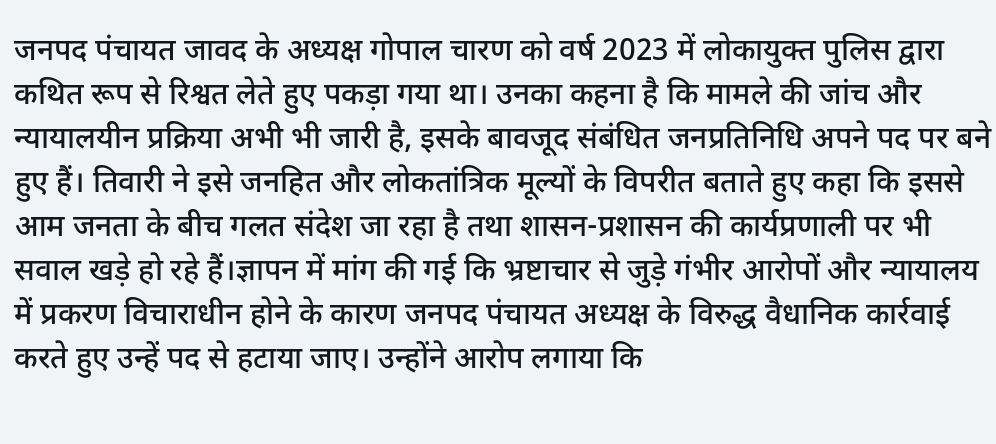जनपद पंचायत जावद के अध्यक्ष गोपाल चारण को वर्ष 2023 में लोकायुक्त पुलिस द्वारा कथित रूप से रिश्वत लेते हुए पकड़ा गया था। उनका कहना है कि मामले की जांच और न्यायालयीन प्रक्रिया अभी भी जारी है, इसके बावजूद संबंधित जनप्रतिनिधि अपने पद पर बने हुए हैं। तिवारी ने इसे जनहित और लोकतांत्रिक मूल्यों के विपरीत बताते हुए कहा कि इससे आम जनता के बीच गलत संदेश जा रहा है तथा शासन-प्रशासन की कार्यप्रणाली पर भी सवाल खड़े हो रहे हैं।ज्ञापन में मांग की गई कि भ्रष्टाचार से जुड़े गंभीर आरोपों और न्यायालय में प्रकरण विचाराधीन होने के कारण जनपद पंचायत अध्यक्ष के विरुद्ध वैधानिक कार्रवाई करते हुए उन्हें पद से हटाया जाए। उन्होंने आरोप लगाया कि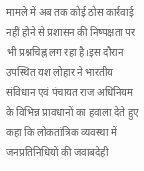मामले में अब तक कोई ठोस कार्रवाई नहीं होने से प्रशासन की निष्पक्षता पर भी प्रश्नचिह्न लग रहा है।इस दौरान उपस्थित यश लोहार ने भारतीय संविधान एवं पंचायत राज अधिनियम के विभिन्न प्रावधानों का हवाला देते हुए कहा कि लोकतांत्रिक व्यवस्था में जनप्रतिनिधियों की जवाबदेही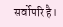सर्वोपरि है।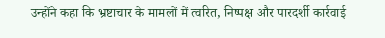उन्होंने कहा कि भ्रष्टाचार के मामलों में त्वरित, निष्पक्ष और पारदर्शी कार्रवाई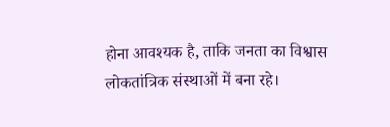होना आवश्यक है, ताकि जनता का विश्वास लोकतांत्रिक संस्थाओं में बना रहे।